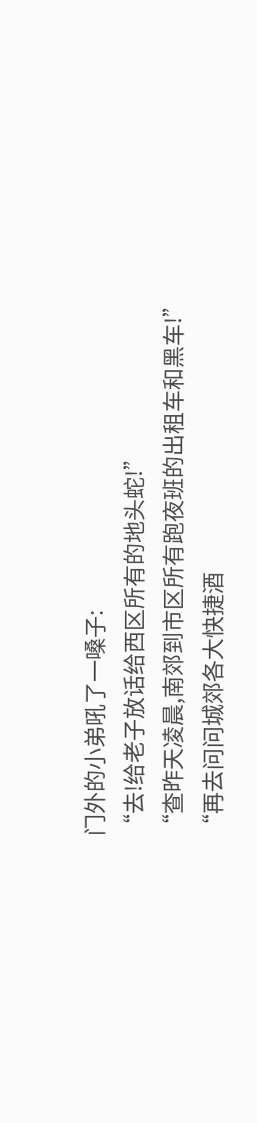门外的小弟吼了一嗓子:
“去!给老子放话给西区所有的地头蛇!”
“查昨天凌晨,南郊到市区所有跑夜班的出租车和黑车!”
“再去问问城郊各大快捷酒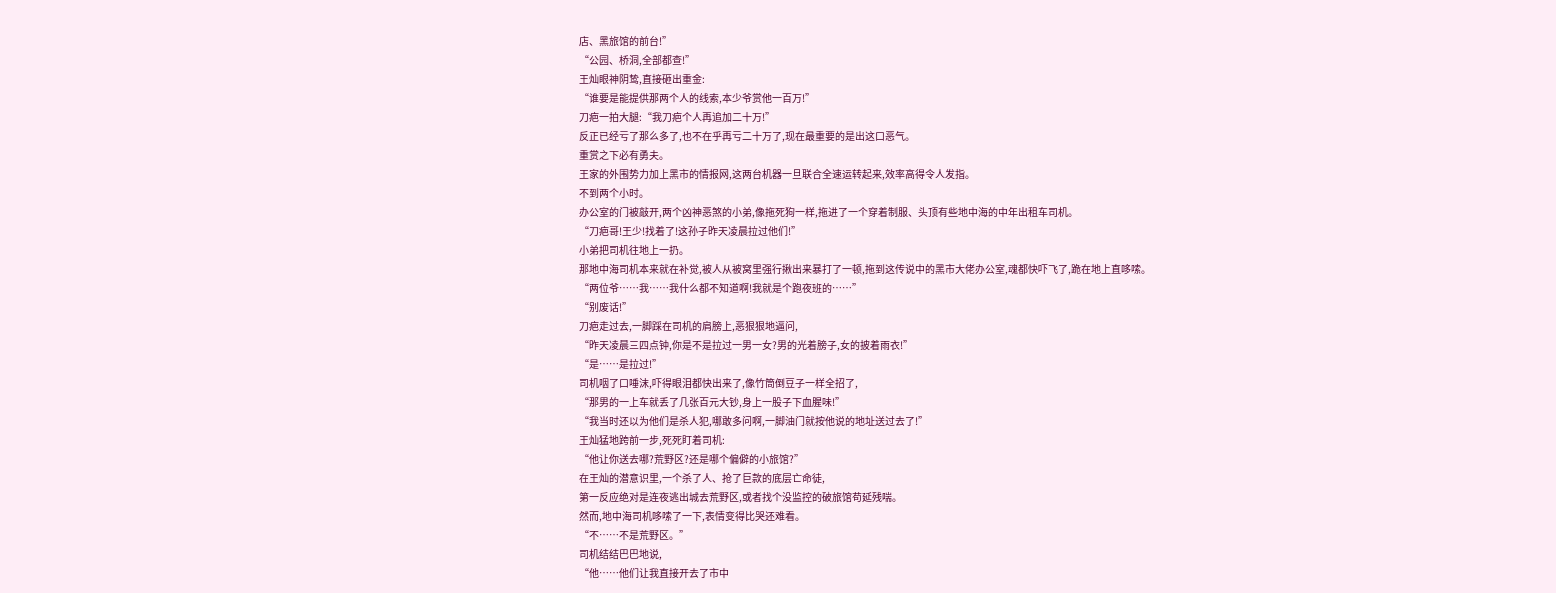店、黑旅馆的前台!”
“公园、桥洞,全部都查!”
王灿眼神阴鸷,直接砸出重金:
“谁要是能提供那两个人的线索,本少爷赏他一百万!”
刀疤一拍大腿:“我刀疤个人再追加二十万!”
反正已经亏了那么多了,也不在乎再亏二十万了,现在最重要的是出这口恶气。
重赏之下必有勇夫。
王家的外围势力加上黑市的情报网,这两台机器一旦联合全速运转起来,效率高得令人发指。
不到两个小时。
办公室的门被敲开,两个凶神恶煞的小弟,像拖死狗一样,拖进了一个穿着制服、头顶有些地中海的中年出租车司机。
“刀疤哥!王少!找着了!这孙子昨天凌晨拉过他们!”
小弟把司机往地上一扔。
那地中海司机本来就在补觉,被人从被窝里强行揪出来暴打了一顿,拖到这传说中的黑市大佬办公室,魂都快吓飞了,跪在地上直哆嗦。
“两位爷……我……我什么都不知道啊!我就是个跑夜班的……”
“别废话!”
刀疤走过去,一脚踩在司机的肩膀上,恶狠狠地逼问,
“昨天凌晨三四点钟,你是不是拉过一男一女?男的光着膀子,女的披着雨衣!”
“是……是拉过!”
司机咽了口唾沫,吓得眼泪都快出来了,像竹筒倒豆子一样全招了,
“那男的一上车就丢了几张百元大钞,身上一股子下血腥味!”
“我当时还以为他们是杀人犯,哪敢多问啊,一脚油门就按他说的地址送过去了!”
王灿猛地跨前一步,死死盯着司机:
“他让你送去哪?荒野区?还是哪个偏僻的小旅馆?”
在王灿的潜意识里,一个杀了人、抢了巨款的底层亡命徒,
第一反应绝对是连夜逃出城去荒野区,或者找个没监控的破旅馆苟延残喘。
然而,地中海司机哆嗦了一下,表情变得比哭还难看。
“不……不是荒野区。”
司机结结巴巴地说,
“他……他们让我直接开去了市中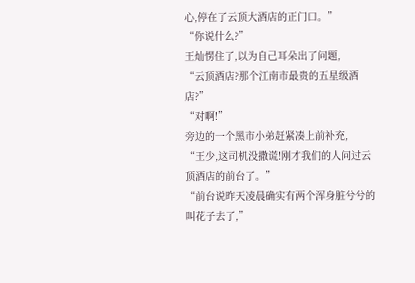心,停在了云顶大酒店的正门口。”
“你说什么?”
王灿愣住了,以为自己耳朵出了问题,
“云顶酒店?那个江南市最贵的五星级酒店?”
“对啊!”
旁边的一个黑市小弟赶紧凑上前补充,
“王少,这司机没撒谎!刚才我们的人问过云顶酒店的前台了。”
“前台说昨天凌晨确实有两个浑身脏兮兮的叫花子去了,”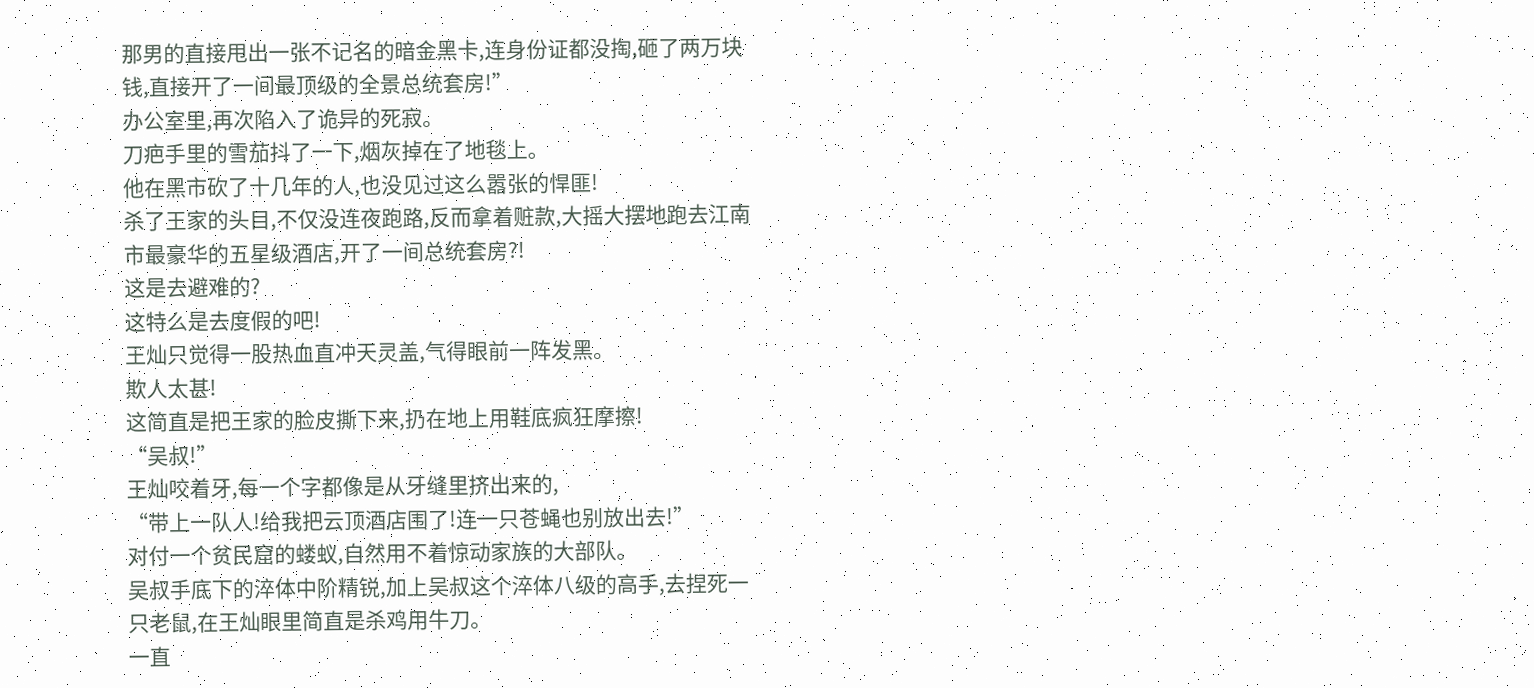那男的直接甩出一张不记名的暗金黑卡,连身份证都没掏,砸了两万块钱,直接开了一间最顶级的全景总统套房!”
办公室里,再次陷入了诡异的死寂。
刀疤手里的雪茄抖了一下,烟灰掉在了地毯上。
他在黑市砍了十几年的人,也没见过这么嚣张的悍匪!
杀了王家的头目,不仅没连夜跑路,反而拿着赃款,大摇大摆地跑去江南市最豪华的五星级酒店,开了一间总统套房?!
这是去避难的?
这特么是去度假的吧!
王灿只觉得一股热血直冲天灵盖,气得眼前一阵发黑。
欺人太甚!
这简直是把王家的脸皮撕下来,扔在地上用鞋底疯狂摩擦!
“吴叔!”
王灿咬着牙,每一个字都像是从牙缝里挤出来的,
“带上一队人!给我把云顶酒店围了!连一只苍蝇也别放出去!”
对付一个贫民窟的蝼蚁,自然用不着惊动家族的大部队。
吴叔手底下的淬体中阶精锐,加上吴叔这个淬体八级的高手,去捏死一只老鼠,在王灿眼里简直是杀鸡用牛刀。
一直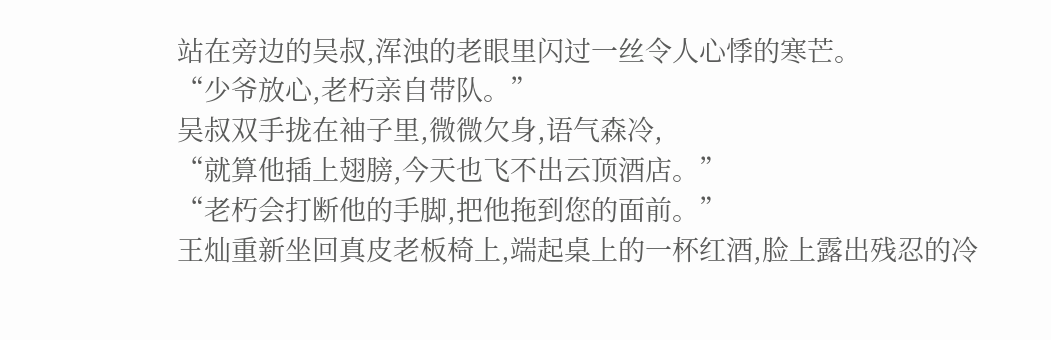站在旁边的吴叔,浑浊的老眼里闪过一丝令人心悸的寒芒。
“少爷放心,老朽亲自带队。”
吴叔双手拢在袖子里,微微欠身,语气森冷,
“就算他插上翅膀,今天也飞不出云顶酒店。”
“老朽会打断他的手脚,把他拖到您的面前。”
王灿重新坐回真皮老板椅上,端起桌上的一杯红酒,脸上露出残忍的冷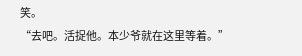笑。
“去吧。活捉他。本少爷就在这里等着。”